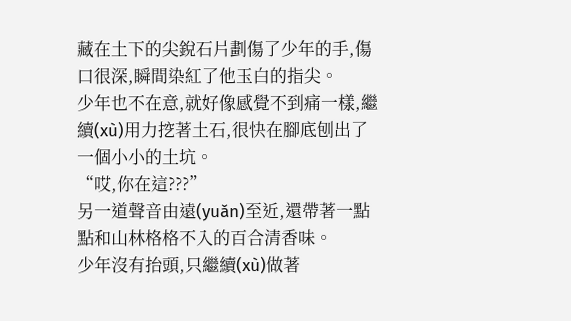藏在土下的尖銳石片劃傷了少年的手,傷口很深,瞬間染紅了他玉白的指尖。
少年也不在意,就好像感覺不到痛一樣,繼續(xù)用力挖著土石,很快在腳底刨出了一個小小的土坑。
“哎,你在這???”
另一道聲音由遠(yuǎn)至近,還帶著一點點和山林格格不入的百合清香味。
少年沒有抬頭,只繼續(xù)做著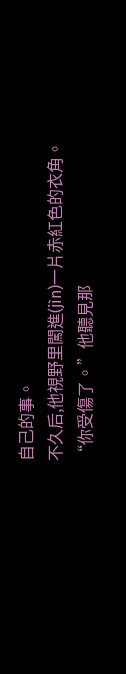自己的事。
不久后,他視野里闖進(jìn)一片赤紅色的衣角。
“你受傷了。”他聽見那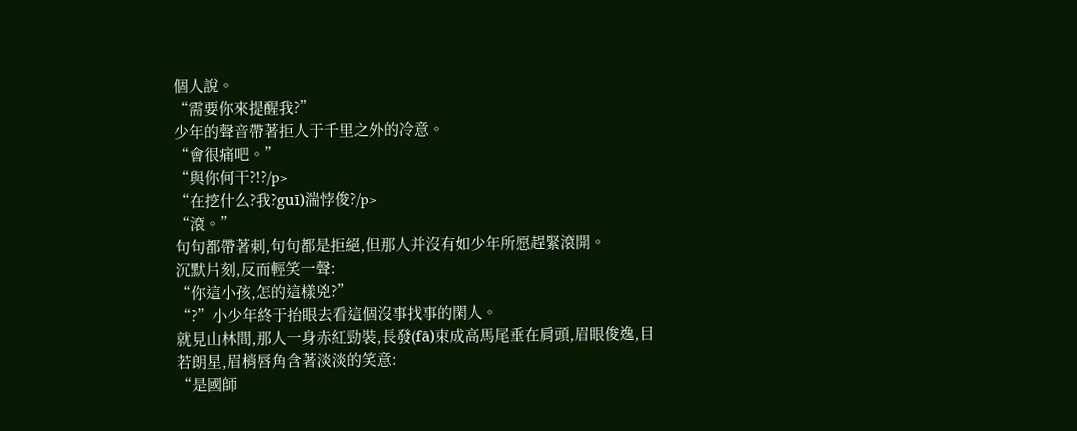個人說。
“需要你來提醒我?”
少年的聲音帶著拒人于千里之外的冷意。
“會很痛吧。”
“與你何干?!?/p>
“在挖什么?我?guī)湍悖俊?/p>
“滾。”
句句都帶著刺,句句都是拒絕,但那人并沒有如少年所愿趕緊滾開。
沉默片刻,反而輕笑一聲:
“你這小孩,怎的這樣兇?”
“?”小少年終于抬眼去看這個沒事找事的閑人。
就見山林間,那人一身赤紅勁裝,長發(fā)束成高馬尾垂在肩頭,眉眼俊逸,目若朗星,眉梢唇角含著淡淡的笑意:
“是國師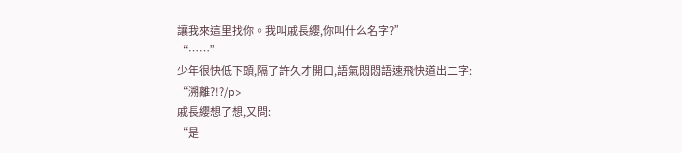讓我來這里找你。我叫戚長纓,你叫什么名字?”
“……”
少年很快低下頭,隔了許久才開口,語氣悶悶語速飛快道出二字:
“溯離?!?/p>
戚長纓想了想,又問:
“是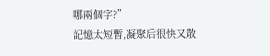哪兩個字?”
記憶太短暫,凝聚后很快又散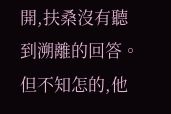開,扶桑沒有聽到溯離的回答。
但不知怎的,他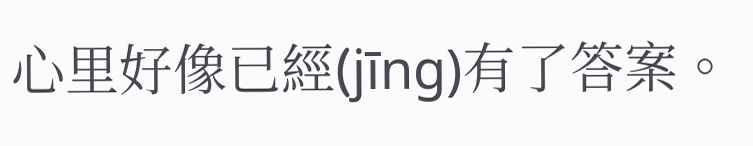心里好像已經(jīng)有了答案。